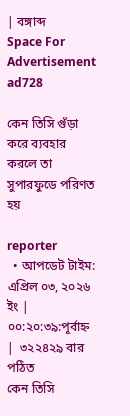| বঙ্গাব্দ
Space For Advertisement
ad728

কেন তিসি গুঁড়া করে ব্যবহার করলে তা সুপারফুডে পরিণত হয়

reporter
  • আপডেট টাইম: এপ্রিল ০৩, ২০২৬ ইং | ০০:২০:৩৯:পূর্বাহ্ন  |  ৩২২৪২৯ বার পঠিত
কেন তিসি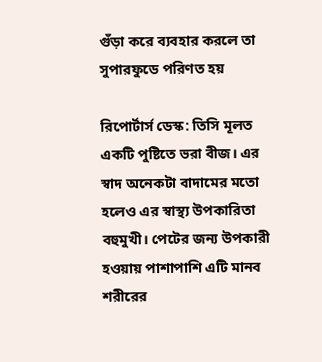গুঁড়া করে ব্যবহার করলে তা সুপারফুডে পরিণত হয়

রিপোর্টার্স ডেস্ক: তিসি মূলত একটি পুষ্টিতে ভরা বীজ। এর স্বাদ অনেকটা বাদামের মতো হলেও এর স্বাস্থ্য উপকারিতা বহুমুখী। পেটের জন্য উপকারী হওয়ায় পাশাপাশি এটি মানব শরীরের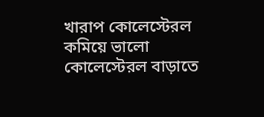খারাপ কোলেস্টেরল কমিয়ে ভালো কোলেস্টেরল বাড়াতে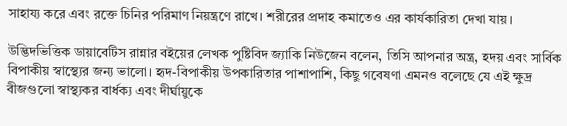সাহায্য করে এবং রক্তে চিনির পরিমাণ নিয়ন্ত্রণে রাখে। শরীরের প্রদাহ কমাতেও এর কার্যকারিতা দেখা যায়।

উদ্ভিদভিত্তিক ডায়াবেটিস রান্নার বইয়ের লেখক পুষ্টিবিদ জ্যাকি নিউজেন বলেন, তিসি আপনার অন্ত্র, হদয় এবং সার্বিক বিপাকীয় স্বাস্থ্যের জন্য ভালো। হৃদ-বিপাকীয় উপকারিতার পাশাপাশি, কিছু গবেষণা এমনও বলেছে যে এই ক্ষুদ্র বীজগুলো স্বাস্থ্যকর বার্ধক্য এবং দীর্ঘায়ুকে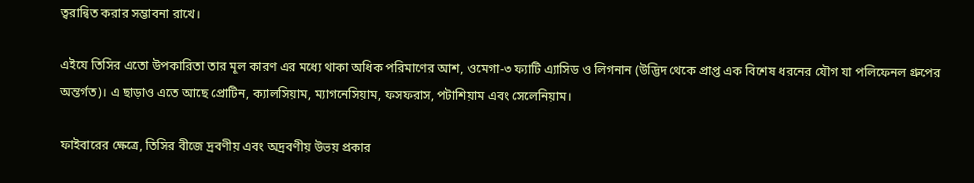ত্বরান্বিত করার সম্ভাবনা রাখে।

এইযে তিসির এতো উপকারিতা তার মূল কারণ এর মধ্যে থাকা অধিক পরিমাণের আশ, ওমেগা-৩ ফ্যাটি এ্যাসিড ও লিগনান (উদ্ভিদ থেকে প্রাপ্ত এক বিশেষ ধরনের যৌগ যা পলিফেনল গ্রুপের অন্তর্গত)। এ ছাড়াও এতে আছে প্রোটিন, ক্যালসিয়াম, ম্যাগনেসিয়াম, ফসফরাস, পটাশিয়াম এবং সেলেনিয়াম।

ফাইবারের ক্ষেত্রে, তিসির বীজে দ্রবণীয় এবং অদ্রবণীয় উভয় প্রকার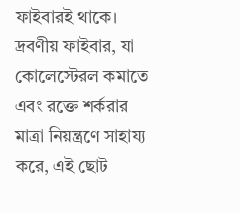ফাইবারই থাকে। দ্রবণীয় ফাইবার, যা কোলেস্টেরল কমাতে এবং রক্তে শর্করার মাত্রা নিয়ন্ত্রণে সাহায্য করে, এই ছোট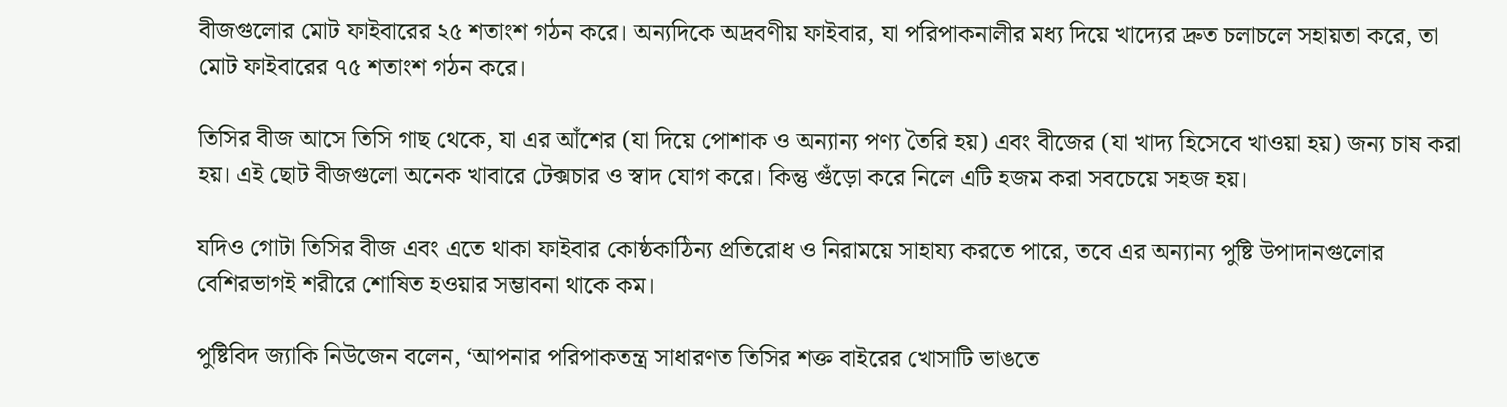বীজগুলোর মোট ফাইবারের ২৫ শতাংশ গঠন করে। অন্যদিকে অদ্রবণীয় ফাইবার, যা পরিপাকনালীর মধ্য দিয়ে খাদ্যের দ্রুত চলাচলে সহায়তা করে, তা মোট ফাইবারের ৭৫ শতাংশ গঠন করে।

তিসির বীজ আসে তিসি গাছ থেকে, যা এর আঁশের (যা দিয়ে পোশাক ও অন্যান্য পণ্য তৈরি হয়) এবং বীজের (যা খাদ্য হিসেবে খাওয়া হয়) জন্য চাষ করা হয়। এই ছোট বীজগুলো অনেক খাবারে টেক্সচার ও স্বাদ যোগ করে। কিন্তু গুঁড়ো করে নিলে এটি হজম করা সবচেয়ে সহজ হয়।

যদিও গোটা তিসির বীজ এবং এতে থাকা ফাইবার কোষ্ঠকাঠিন্য প্রতিরোধ ও নিরাময়ে সাহায্য করতে পারে, তবে এর অন্যান্য পুষ্টি উপাদানগুলোর বেশিরভাগই শরীরে শোষিত হওয়ার সম্ভাবনা থাকে কম।

পুষ্টিবিদ জ্যাকি নিউজেন বলেন, ‘আপনার পরিপাকতন্ত্র সাধারণত তিসির শক্ত বাইরের খোসাটি ভাঙতে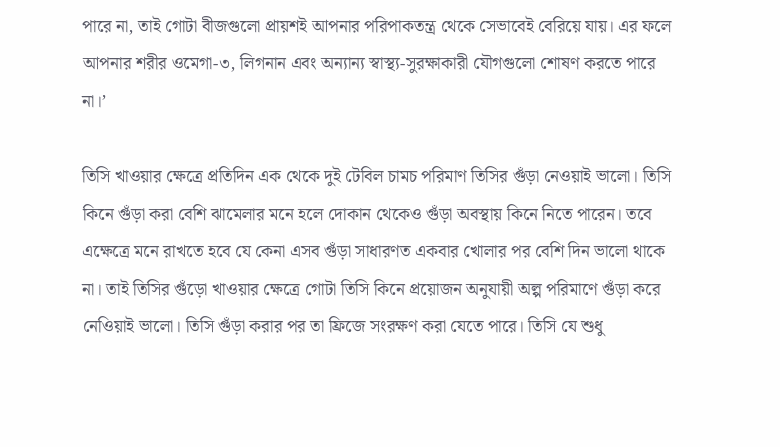পারে না, তাই গোটা বীজগুলো প্রায়শই আপনার পরিপাকতন্ত্র থেকে সেভাবেই বেরিয়ে যায়। এর ফলে আপনার শরীর ওমেগা-৩, লিগনান এবং অন্যান্য স্বাস্থ্য-সুরক্ষাকারী যৌগগুলো শোষণ করতে পারে না।’

তিসি খাওয়ার ক্ষেত্রে প্রতিদিন এক থেকে দুই টেবিল চামচ পরিমাণ তিসির গুঁড়া নেওয়াই ভালো। তিসি কিনে গুঁড়া করা বেশি ঝামেলার মনে হলে দোকান থেকেও গুঁড়া অবস্থায় কিনে নিতে পারেন। তবে এক্ষেত্রে মনে রাখতে হবে যে কেনা এসব গুঁড়া সাধারণত একবার খোলার পর বেশি দিন ভালো থাকে না। তাই তিসির গুঁড়ো খাওয়ার ক্ষেত্রে গোটা তিসি কিনে প্রয়োজন অনুযায়ী অল্প পরিমাণে গুঁড়া করে নেওিয়াই ভালো। তিসি গুঁড়া করার পর তা ফ্রিজে সংরক্ষণ করা যেতে পারে। তিসি যে শুধু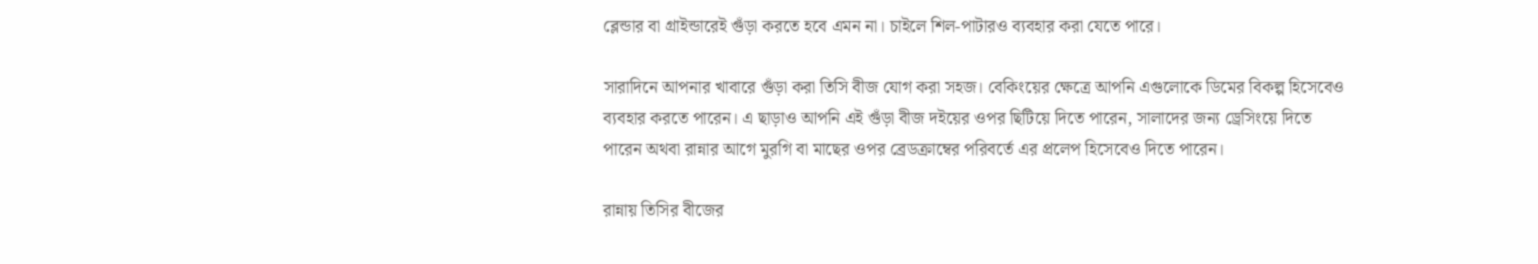ব্লেন্ডার বা গ্রাইন্ডারেই গুঁড়া করতে হবে এমন না। চাইলে শিল-পাটারও ব্যবহার করা যেতে পারে।

সারাদিনে আপনার খাবারে গুঁড়া করা তিসি বীজ যোগ করা সহজ। বেকিংয়ের ক্ষেত্রে আপনি এগুলোকে ডিমের বিকল্প হিসেবেও ব্যবহার করতে পারেন। এ ছাড়াও আপনি এই গুঁড়া বীজ দইয়ের ওপর ছিটিয়ে দিতে পারেন, সালাদের জন্য ড্রেসিংয়ে দিতে পারেন অথবা রান্নার আগে মুরগি বা মাছের ওপর ব্রেডক্রাম্বের পরিবর্তে এর প্রলেপ হিসেবেও দিতে পারেন।

রান্নায় তিসির বীজের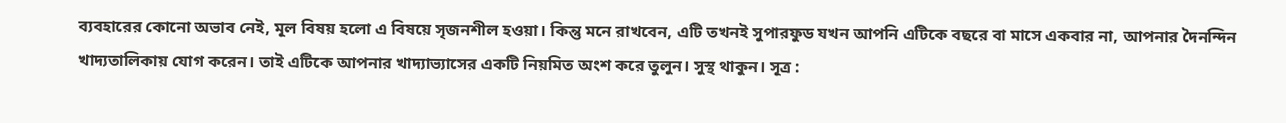ব্যবহারের কোনো অভাব নেই, মূল বিষয় হলো এ বিষয়ে সৃজনশীল হওয়া। কিন্তু মনে রাখবেন, এটি তখনই সুপারফুড যখন আপনি এটিকে বছরে বা মাসে একবার না, আপনার দৈনন্দিন খাদ্যতালিকায় যোগ করেন। তাই এটিকে আপনার খাদ্যাভ্যাসের একটি নিয়মিত অংশ করে তুলুন। সুস্থ থাকুন। সূত্র :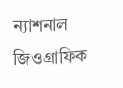ন্যাশনাল জিওগ্রাফিক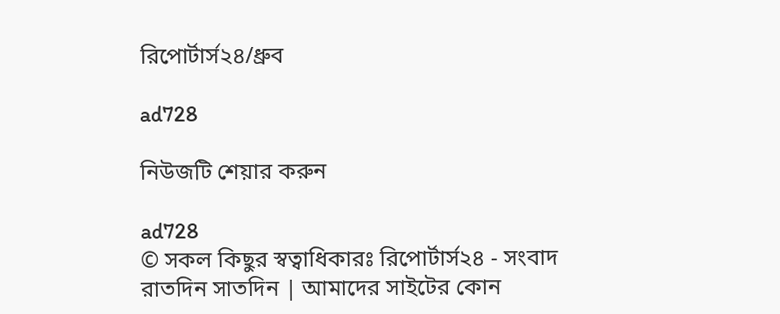রিপোর্টার্স২৪/ধ্রুব

ad728

নিউজটি শেয়ার করুন

ad728
© সকল কিছুর স্বত্বাধিকারঃ রিপোর্টার্স২৪ - সংবাদ রাতদিন সাতদিন | আমাদের সাইটের কোন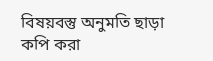বিষয়বস্তু অনুমতি ছাড়া কপি করা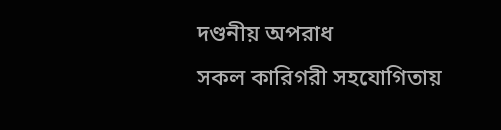দণ্ডনীয় অপরাধ
সকল কারিগরী সহযোগিতায়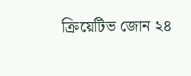ক্রিয়েটিভ জোন ২৪